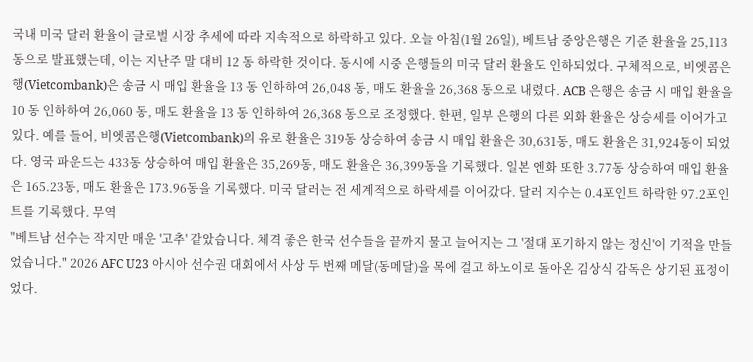국내 미국 달러 환율이 글로벌 시장 추세에 따라 지속적으로 하락하고 있다. 오늘 아침(1월 26일), 베트남 중앙은행은 기준 환율을 25,113 동으로 발표했는데, 이는 지난주 말 대비 12 동 하락한 것이다. 동시에 시중 은행들의 미국 달러 환율도 인하되었다. 구체적으로, 비엣콤은행(Vietcombank)은 송금 시 매입 환율을 13 동 인하하여 26,048 동, 매도 환율을 26,368 동으로 내렸다. ACB 은행은 송금 시 매입 환율을 10 동 인하하여 26,060 동, 매도 환율을 13 동 인하하여 26,368 동으로 조정했다. 한편, 일부 은행의 다른 외화 환율은 상승세를 이어가고 있다. 예를 들어, 비엣콤은행(Vietcombank)의 유로 환율은 319동 상승하여 송금 시 매입 환율은 30,631동, 매도 환율은 31,924동이 되었다. 영국 파운드는 433동 상승하여 매입 환율은 35,269동, 매도 환율은 36,399동을 기록했다. 일본 엔화 또한 3.77동 상승하여 매입 환율은 165.23동, 매도 환율은 173.96동을 기록했다. 미국 달러는 전 세계적으로 하락세를 이어갔다. 달러 지수는 0.4포인트 하락한 97.2포인트를 기록했다. 무역
"베트남 선수는 작지만 매운 '고추' 같았습니다. 체격 좋은 한국 선수들을 끝까지 물고 늘어지는 그 '절대 포기하지 않는 정신'이 기적을 만들었습니다." 2026 AFC U23 아시아 선수권 대회에서 사상 두 번째 메달(동메달)을 목에 걸고 하노이로 돌아온 김상식 감독은 상기된 표정이었다.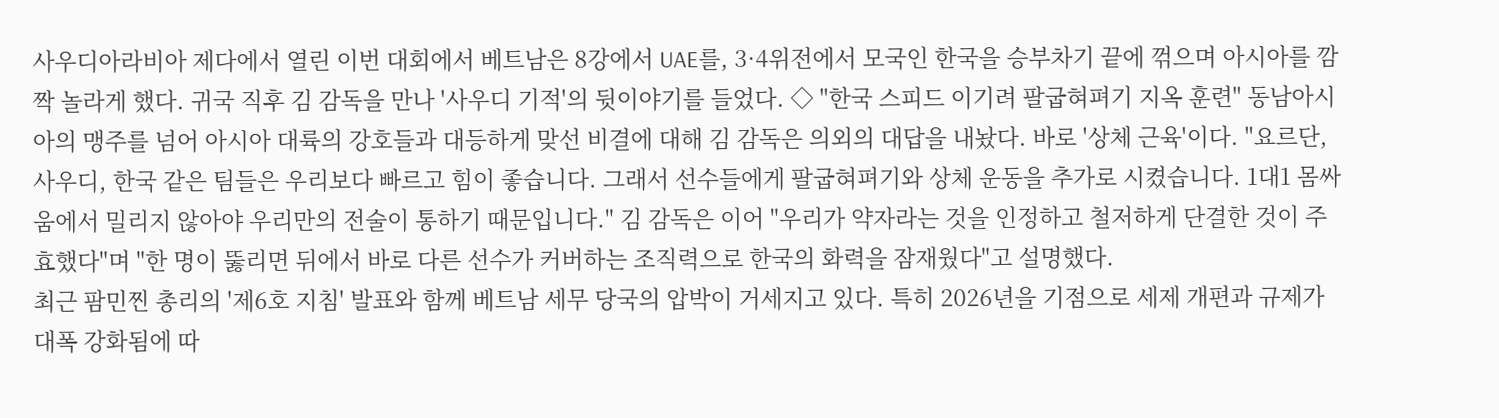사우디아라비아 제다에서 열린 이번 대회에서 베트남은 8강에서 UAE를, 3·4위전에서 모국인 한국을 승부차기 끝에 꺾으며 아시아를 깜짝 놀라게 했다. 귀국 직후 김 감독을 만나 '사우디 기적'의 뒷이야기를 들었다. ◇ "한국 스피드 이기려 팔굽혀펴기 지옥 훈련" 동남아시아의 맹주를 넘어 아시아 대륙의 강호들과 대등하게 맞선 비결에 대해 김 감독은 의외의 대답을 내놨다. 바로 '상체 근육'이다. "요르단, 사우디, 한국 같은 팀들은 우리보다 빠르고 힘이 좋습니다. 그래서 선수들에게 팔굽혀펴기와 상체 운동을 추가로 시켰습니다. 1대1 몸싸움에서 밀리지 않아야 우리만의 전술이 통하기 때문입니다." 김 감독은 이어 "우리가 약자라는 것을 인정하고 철저하게 단결한 것이 주효했다"며 "한 명이 뚫리면 뒤에서 바로 다른 선수가 커버하는 조직력으로 한국의 화력을 잠재웠다"고 설명했다.
최근 팜민찐 총리의 '제6호 지침' 발표와 함께 베트남 세무 당국의 압박이 거세지고 있다. 특히 2026년을 기점으로 세제 개편과 규제가 대폭 강화됨에 따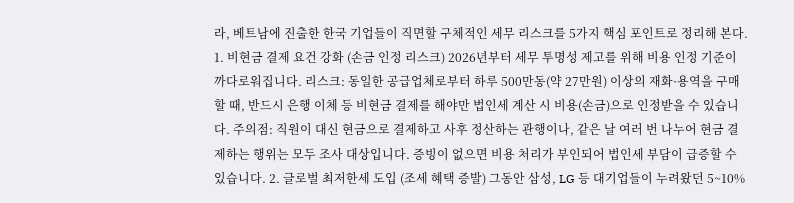라, 베트남에 진출한 한국 기업들이 직면할 구체적인 세무 리스크를 5가지 핵심 포인트로 정리해 본다. 1. 비현금 결제 요건 강화 (손금 인정 리스크) 2026년부터 세무 투명성 제고를 위해 비용 인정 기준이 까다로워집니다. 리스크: 동일한 공급업체로부터 하루 500만동(약 27만원) 이상의 재화·용역을 구매할 때, 반드시 은행 이체 등 비현금 결제를 해야만 법인세 계산 시 비용(손금)으로 인정받을 수 있습니다. 주의점: 직원이 대신 현금으로 결제하고 사후 정산하는 관행이나, 같은 날 여러 번 나누어 현금 결제하는 행위는 모두 조사 대상입니다. 증빙이 없으면 비용 처리가 부인되어 법인세 부담이 급증할 수 있습니다. 2. 글로벌 최저한세 도입 (조세 혜택 증발) 그동안 삼성, LG 등 대기업들이 누려왔던 5~10%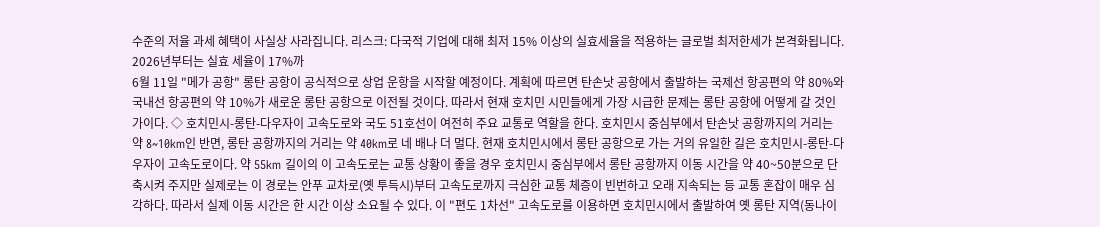수준의 저율 과세 혜택이 사실상 사라집니다. 리스크: 다국적 기업에 대해 최저 15% 이상의 실효세율을 적용하는 글로벌 최저한세가 본격화됩니다. 2026년부터는 실효 세율이 17%까
6월 11일 "메가 공항" 롱탄 공항이 공식적으로 상업 운항을 시작할 예정이다. 계획에 따르면 탄손낫 공항에서 출발하는 국제선 항공편의 약 80%와 국내선 항공편의 약 10%가 새로운 롱탄 공항으로 이전될 것이다. 따라서 현재 호치민 시민들에게 가장 시급한 문제는 롱탄 공항에 어떻게 갈 것인가이다. ◇ 호치민시-롱탄-다우자이 고속도로와 국도 51호선이 여전히 주요 교통로 역할을 한다. 호치민시 중심부에서 탄손낫 공항까지의 거리는 약 8~10km인 반면, 롱탄 공항까지의 거리는 약 40km로 네 배나 더 멀다. 현재 호치민시에서 롱탄 공항으로 가는 거의 유일한 길은 호치민시-롱탄-다우자이 고속도로이다. 약 55km 길이의 이 고속도로는 교통 상황이 좋을 경우 호치민시 중심부에서 롱탄 공항까지 이동 시간을 약 40~50분으로 단축시켜 주지만 실제로는 이 경로는 안푸 교차로(옛 투득시)부터 고속도로까지 극심한 교통 체증이 빈번하고 오래 지속되는 등 교통 혼잡이 매우 심각하다. 따라서 실제 이동 시간은 한 시간 이상 소요될 수 있다. 이 "편도 1차선" 고속도로를 이용하면 호치민시에서 출발하여 옛 롱탄 지역(동나이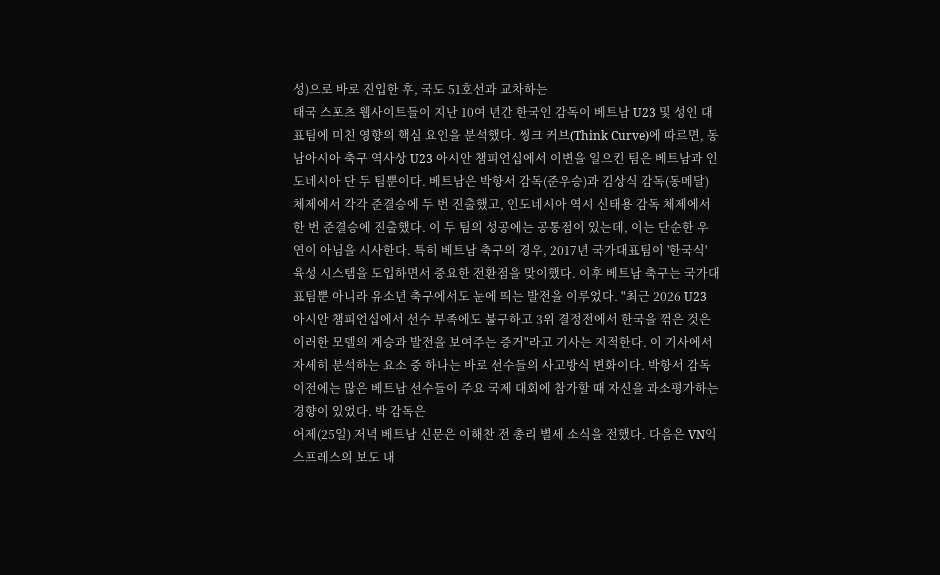성)으로 바로 진입한 후, 국도 51호선과 교차하는
태국 스포츠 웹사이트들이 지난 10여 년간 한국인 감독이 베트남 U23 및 성인 대표팀에 미친 영향의 핵심 요인을 분석했다. 씽크 커브(Think Curve)에 따르면, 동남아시아 축구 역사상 U23 아시안 챔피언십에서 이변을 일으킨 팀은 베트남과 인도네시아 단 두 팀뿐이다. 베트남은 박항서 감독(준우승)과 김상식 감독(동메달) 체제에서 각각 준결승에 두 번 진출했고, 인도네시아 역시 신태용 감독 체제에서 한 번 준결승에 진출했다. 이 두 팀의 성공에는 공통점이 있는데, 이는 단순한 우연이 아님을 시사한다. 특히 베트남 축구의 경우, 2017년 국가대표팀이 '한국식' 육성 시스템을 도입하면서 중요한 전환점을 맞이했다. 이후 베트남 축구는 국가대표팀뿐 아니라 유소년 축구에서도 눈에 띄는 발전을 이루었다. "최근 2026 U23 아시안 챔피언십에서 선수 부족에도 불구하고 3위 결정전에서 한국을 꺾은 것은 이러한 모델의 계승과 발전을 보여주는 증거"라고 기사는 지적한다. 이 기사에서 자세히 분석하는 요소 중 하나는 바로 선수들의 사고방식 변화이다. 박항서 감독 이전에는 많은 베트남 선수들이 주요 국제 대회에 참가할 때 자신을 과소평가하는 경향이 있었다. 박 감독은
어제(25일) 저녁 베트남 신문은 이해찬 전 총리 별세 소식을 전했다. 다음은 VN익스프레스의 보도 내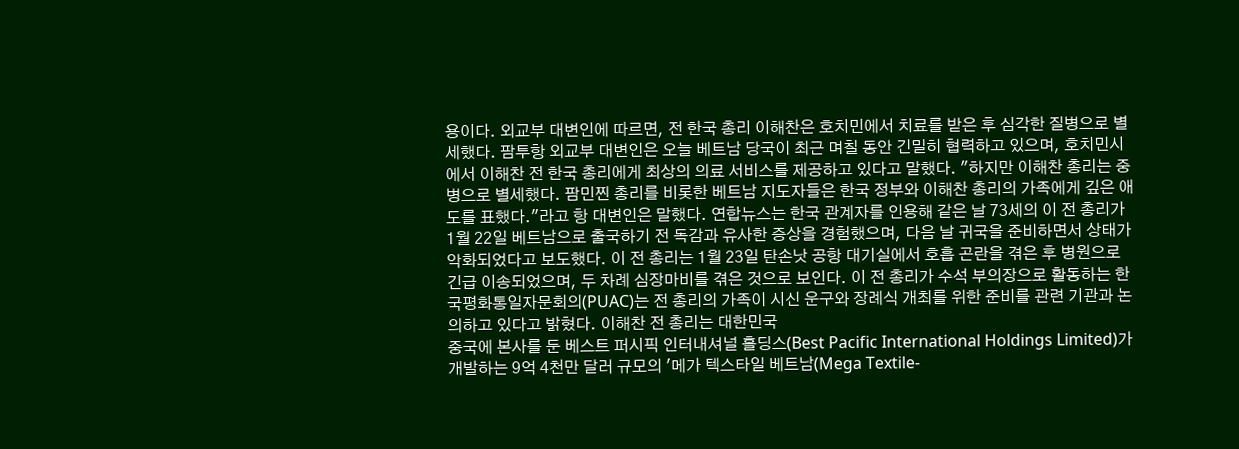용이다. 외교부 대변인에 따르면, 전 한국 총리 이해찬은 호치민에서 치료를 받은 후 심각한 질병으로 별세했다. 팜투항 외교부 대변인은 오늘 베트남 당국이 최근 며칠 동안 긴밀히 협력하고 있으며, 호치민시에서 이해찬 전 한국 총리에게 최상의 의료 서비스를 제공하고 있다고 말했다. "하지만 이해찬 총리는 중병으로 별세했다. 팜민찐 총리를 비롯한 베트남 지도자들은 한국 정부와 이해찬 총리의 가족에게 깊은 애도를 표했다."라고 항 대변인은 말했다. 연합뉴스는 한국 관계자를 인용해 같은 날 73세의 이 전 총리가 1월 22일 베트남으로 출국하기 전 독감과 유사한 증상을 경험했으며, 다음 날 귀국을 준비하면서 상태가 악화되었다고 보도했다. 이 전 총리는 1월 23일 탄손낫 공항 대기실에서 호흡 곤란을 겪은 후 병원으로 긴급 이송되었으며, 두 차례 심장마비를 겪은 것으로 보인다. 이 전 총리가 수석 부의장으로 활동하는 한국평화통일자문회의(PUAC)는 전 총리의 가족이 시신 운구와 장례식 개최를 위한 준비를 관련 기관과 논의하고 있다고 밝혔다. 이해찬 전 총리는 대한민국
중국에 본사를 둔 베스트 퍼시픽 인터내셔널 홀딩스(Best Pacific International Holdings Limited)가 개발하는 9억 4천만 달러 규모의 '메가 텍스타일 베트남(Mega Textile-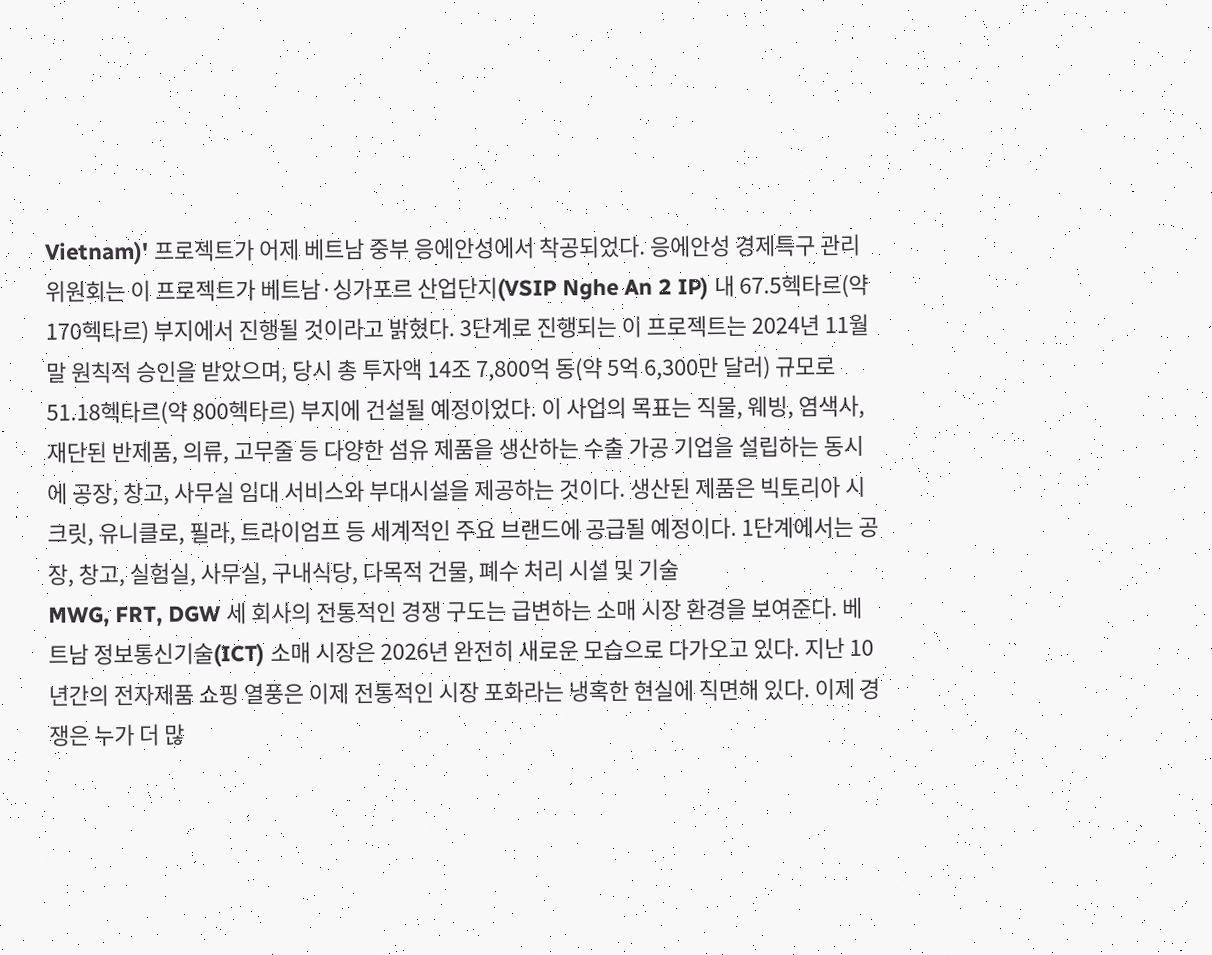Vietnam)' 프로젝트가 어제 베트남 중부 응에안성에서 착공되었다. 응에안성 경제특구 관리위원회는 이 프로젝트가 베트남·싱가포르 산업단지(VSIP Nghe An 2 IP) 내 67.5헥타르(약 170헥타르) 부지에서 진행될 것이라고 밝혔다. 3단계로 진행되는 이 프로젝트는 2024년 11월 말 원칙적 승인을 받았으며, 당시 총 투자액 14조 7,800억 동(약 5억 6,300만 달러) 규모로 51.18헥타르(약 800헥타르) 부지에 건설될 예정이었다. 이 사업의 목표는 직물, 웨빙, 염색사, 재단된 반제품, 의류, 고무줄 등 다양한 섬유 제품을 생산하는 수출 가공 기업을 설립하는 동시에 공장, 창고, 사무실 임대 서비스와 부대시설을 제공하는 것이다. 생산된 제품은 빅토리아 시크릿, 유니클로, 필라, 트라이엄프 등 세계적인 주요 브랜드에 공급될 예정이다. 1단계에서는 공장, 창고, 실험실, 사무실, 구내식당, 다목적 건물, 폐수 처리 시설 및 기술
MWG, FRT, DGW 세 회사의 전통적인 경쟁 구도는 급변하는 소매 시장 환경을 보여준다. 베트남 정보통신기술(ICT) 소매 시장은 2026년 완전히 새로운 모습으로 다가오고 있다. 지난 10년간의 전자제품 쇼핑 열풍은 이제 전통적인 시장 포화라는 냉혹한 현실에 직면해 있다. 이제 경쟁은 누가 더 많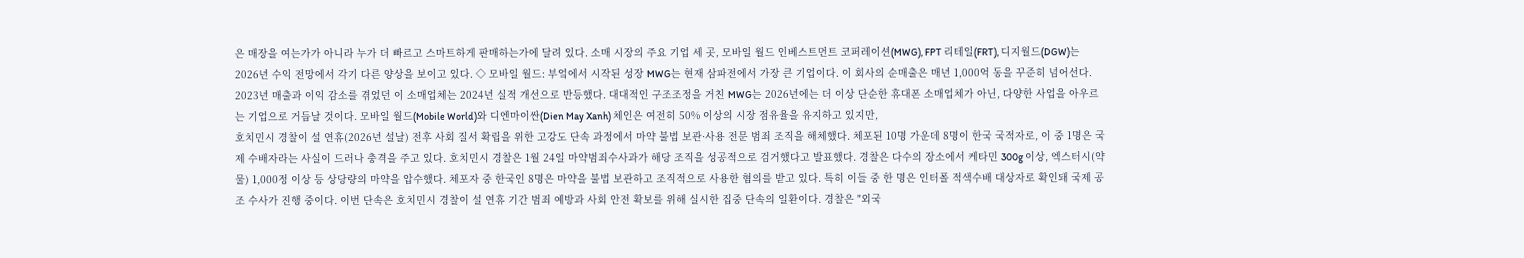은 매장을 여는가가 아니라 누가 더 빠르고 스마트하게 판매하는가에 달려 있다. 소매 시장의 주요 기업 세 곳, 모바일 월드 인베스트먼트 코퍼레이션(MWG), FPT 리테일(FRT), 디지월드(DGW)는 2026년 수익 전망에서 각기 다른 양상을 보이고 있다. ◇ 모바일 월드: 부엌에서 시작된 성장 MWG는 현재 삼파전에서 가장 큰 기업이다. 이 회사의 순매출은 매년 1,000억 동을 꾸준히 넘어선다. 2023년 매출과 이익 감소를 겪었던 이 소매업체는 2024년 실적 개선으로 반등했다. 대대적인 구조조정을 거친 MWG는 2026년에는 더 이상 단순한 휴대폰 소매업체가 아닌, 다양한 사업을 아우르는 기업으로 거듭날 것이다. 모바일 월드(Mobile World)와 디엔마이싼(Dien May Xanh) 체인은 여전히 50% 이상의 시장 점유율을 유지하고 있지만,
호치민시 경찰이 설 연휴(2026년 설날) 전후 사회 질서 확립을 위한 고강도 단속 과정에서 마약 불법 보관·사용 전문 범죄 조직을 해체했다. 체포된 10명 가운데 8명이 한국 국적자로, 이 중 1명은 국제 수배자라는 사실이 드러나 충격을 주고 있다. 호치민시 경찰은 1월 24일 마약범죄수사과가 해당 조직을 성공적으로 검거했다고 발표했다. 경찰은 다수의 장소에서 케타민 300g 이상, 엑스터시(약물) 1,000정 이상 등 상당량의 마약을 압수했다. 체포자 중 한국인 8명은 마약을 불법 보관하고 조직적으로 사용한 혐의를 받고 있다. 특히 이들 중 한 명은 인터폴 적색수배 대상자로 확인돼 국제 공조 수사가 진행 중이다. 이번 단속은 호치민시 경찰이 설 연휴 기간 범죄 예방과 사회 안전 확보를 위해 실시한 집중 단속의 일환이다. 경찰은 "외국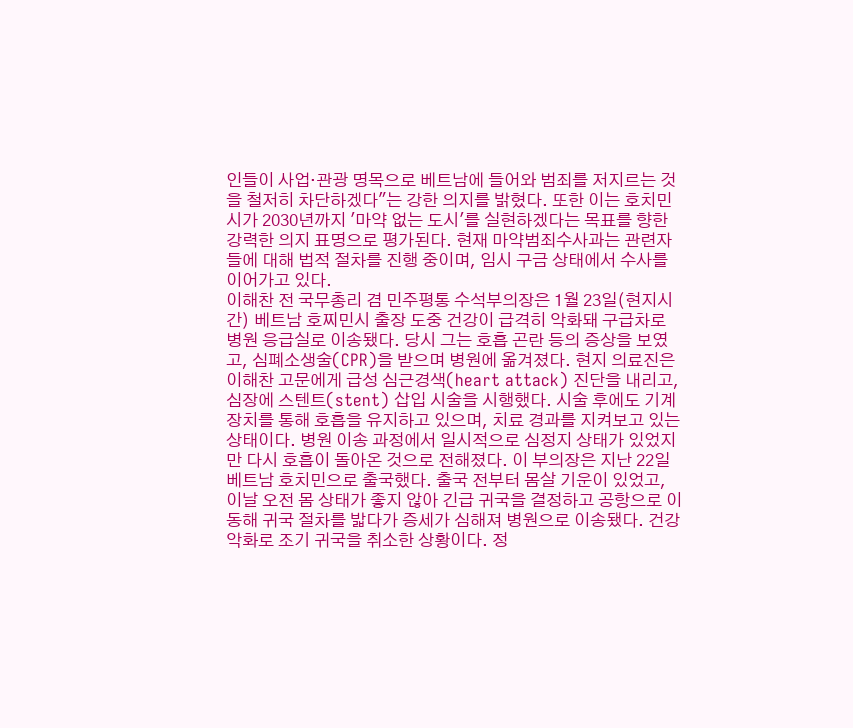인들이 사업·관광 명목으로 베트남에 들어와 범죄를 저지르는 것을 철저히 차단하겠다"는 강한 의지를 밝혔다. 또한 이는 호치민시가 2030년까지 '마약 없는 도시'를 실현하겠다는 목표를 향한 강력한 의지 표명으로 평가된다. 현재 마약범죄수사과는 관련자들에 대해 법적 절차를 진행 중이며, 임시 구금 상태에서 수사를 이어가고 있다.
이해찬 전 국무총리 겸 민주평통 수석부의장은 1월 23일(현지시간) 베트남 호찌민시 출장 도중 건강이 급격히 악화돼 구급차로 병원 응급실로 이송됐다. 당시 그는 호흡 곤란 등의 증상을 보였고, 심폐소생술(CPR)을 받으며 병원에 옮겨졌다. 현지 의료진은 이해찬 고문에게 급성 심근경색(heart attack) 진단을 내리고, 심장에 스텐트(stent) 삽입 시술을 시행했다. 시술 후에도 기계 장치를 통해 호흡을 유지하고 있으며, 치료 경과를 지켜보고 있는 상태이다. 병원 이송 과정에서 일시적으로 심정지 상태가 있었지만 다시 호흡이 돌아온 것으로 전해졌다. 이 부의장은 지난 22일 베트남 호치민으로 출국했다. 출국 전부터 몸살 기운이 있었고, 이날 오전 몸 상태가 좋지 않아 긴급 귀국을 결정하고 공항으로 이동해 귀국 절차를 밟다가 증세가 심해져 병원으로 이송됐다. 건강 악화로 조기 귀국을 취소한 상황이다. 정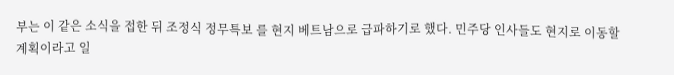부는 이 같은 소식을 접한 뒤 조정식 정무특보 를 현지 베트남으로 급파하기로 했다. 민주당 인사들도 현지로 이동할 계획이라고 일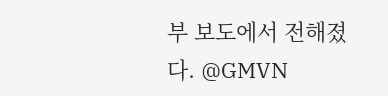부 보도에서 전해졌다. @GMVN